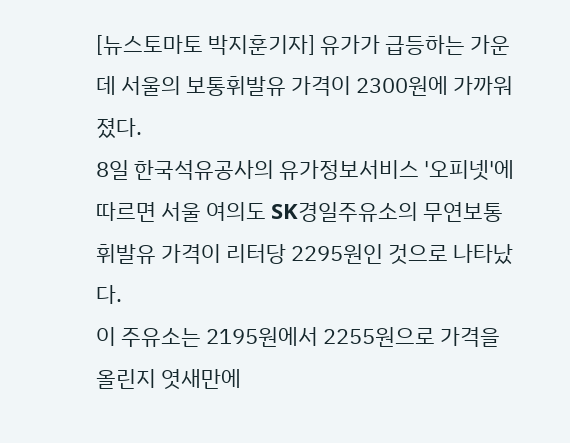[뉴스토마토 박지훈기자] 유가가 급등하는 가운데 서울의 보통휘발유 가격이 2300원에 가까워졌다.
8일 한국석유공사의 유가정보서비스 '오피넷'에 따르면 서울 여의도 SK경일주유소의 무연보통휘발유 가격이 리터당 2295원인 것으로 나타났다.
이 주유소는 2195원에서 2255원으로 가격을 올린지 엿새만에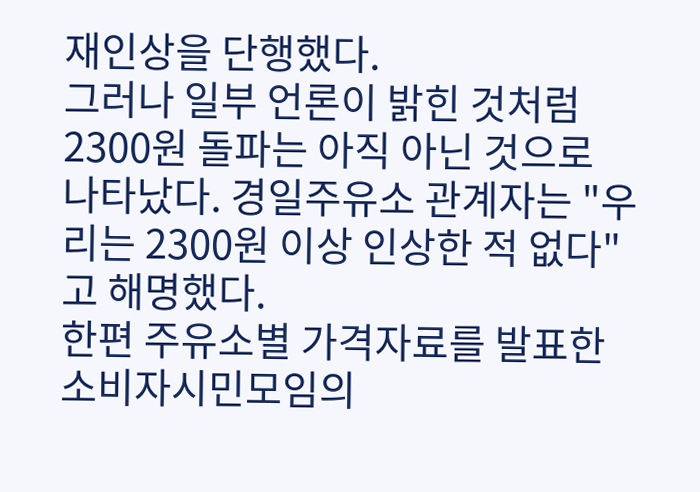재인상을 단행했다.
그러나 일부 언론이 밝힌 것처럼 2300원 돌파는 아직 아닌 것으로 나타났다. 경일주유소 관계자는 "우리는 2300원 이상 인상한 적 없다"고 해명했다.
한편 주유소별 가격자료를 발표한 소비자시민모임의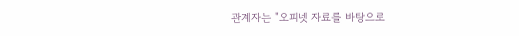관계자는 "오피넷 자료를 바탕으로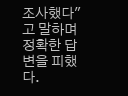조사했다"고 말하며 정확한 답변을 피했다.